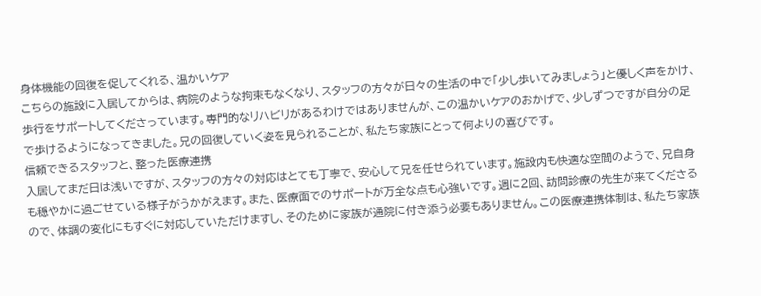身体機能の回復を促してくれる、温かいケア
こちらの施設に入居してからは、病院のような拘束もなくなり、スタッフの方々が日々の生活の中で「少し歩いてみましょう」と優しく声をかけ、歩行をサポートしてくださっています。専門的なリハビリがあるわけではありませんが、この温かいケアのおかげで、少しずつですが自分の足で歩けるようになってきました。兄の回復していく姿を見られることが、私たち家族にとって何よりの喜びです。
信頼できるスタッフと、整った医療連携
入居してまだ日は浅いですが、スタッフの方々の対応はとても丁寧で、安心して兄を任せられています。施設内も快適な空間のようで、兄自身も穏やかに過ごせている様子がうかがえます。また、医療面でのサポートが万全な点も心強いです。週に2回、訪問診療の先生が来てくださるので、体調の変化にもすぐに対応していただけますし、そのために家族が通院に付き添う必要もありません。この医療連携体制は、私たち家族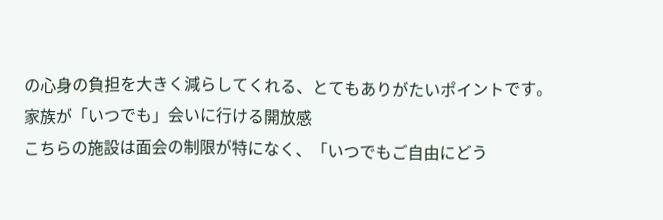の心身の負担を大きく減らしてくれる、とてもありがたいポイントです。
家族が「いつでも」会いに行ける開放感
こちらの施設は面会の制限が特になく、「いつでもご自由にどう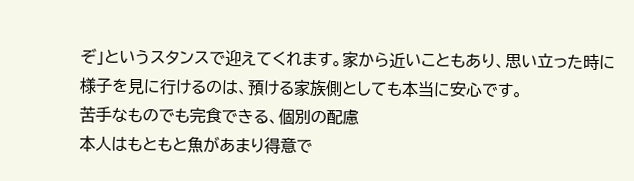ぞ」というスタンスで迎えてくれます。家から近いこともあり、思い立った時に様子を見に行けるのは、預ける家族側としても本当に安心です。
苦手なものでも完食できる、個別の配慮
本人はもともと魚があまり得意で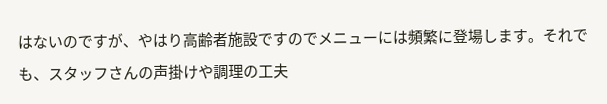はないのですが、やはり高齢者施設ですのでメニューには頻繁に登場します。それでも、スタッフさんの声掛けや調理の工夫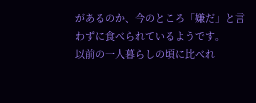があるのか、今のところ「嫌だ」と言わずに食べられているようです。
以前の一人暮らしの頃に比べれ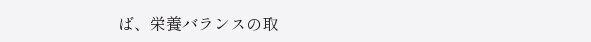ば、栄養バランスの取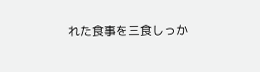れた食事を三食しっか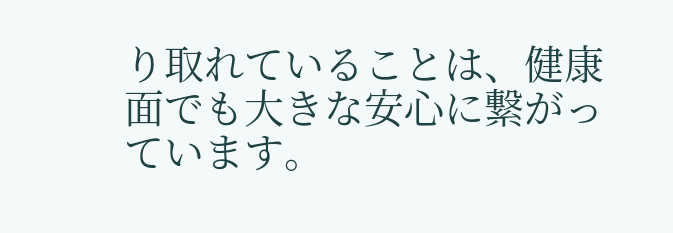り取れていることは、健康面でも大きな安心に繋がっています。